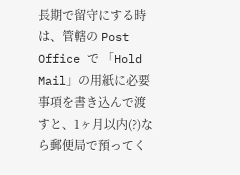長期で留守にする時は、管轄の Post Office で 「Hold Mail」の用紙に必要 事項を書き込んで渡すと、1ヶ月以内(?)なら郵便局で預ってく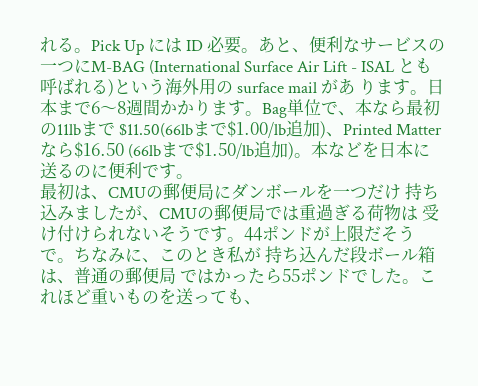れる。Pick Up には ID 必要。あと、便利なサービスの一つにM-BAG (International Surface Air Lift - ISAL とも呼ばれる)という海外用の surface mail があ ります。日本まで6〜8週間かかります。Bag単位で、本なら最初の11lbまで $11.50(66lbまで$1.00/lb追加)、Printed Matterなら$16.50 (66lbまで$1.50/lb追加)。本などを日本に送るのに便利です。
最初は、CMUの郵便局にダンボールを一つだけ 持ち込みましたが、CMUの郵便局では重過ぎる荷物は 受け付けられないそうです。44ポンドが上限だそうで。ちなみに、このとき私が 持ち込んだ段ボール箱は、普通の郵便局 ではかったら55ポンドでした。これほど重いものを送っても、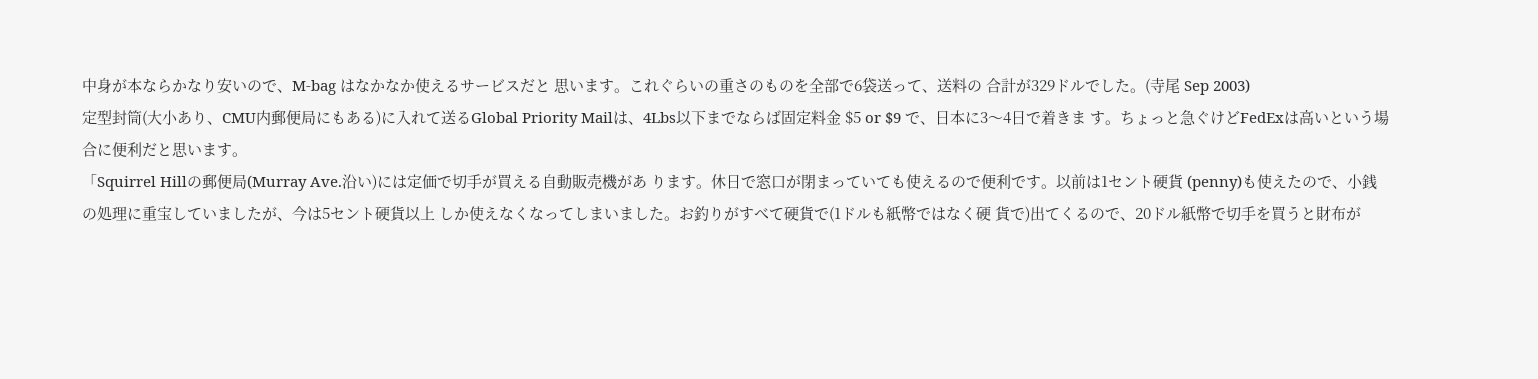中身が本ならかなり安いので、M-bag はなかなか使えるサービスだと 思います。これぐらいの重さのものを全部で6袋送って、送料の 合計が329ドルでした。(寺尾 Sep 2003)
定型封筒(大小あり、CMU内郵便局にもある)に入れて送るGlobal Priority Mailは、4Lbs以下までならば固定料金 $5 or $9 で、日本に3〜4日で着きま す。ちょっと急ぐけどFedExは高いという場合に便利だと思います。
「Squirrel Hillの郵便局(Murray Ave.沿い)には定価で切手が買える自動販売機があ ります。休日で窓口が閉まっていても使えるので便利です。以前は1セント硬貨 (penny)も使えたので、小銭の処理に重宝していましたが、今は5セント硬貨以上 しか使えなくなってしまいました。お釣りがすべて硬貨で(1ドルも紙幣ではなく硬 貨で)出てくるので、20ドル紙幣で切手を買うと財布が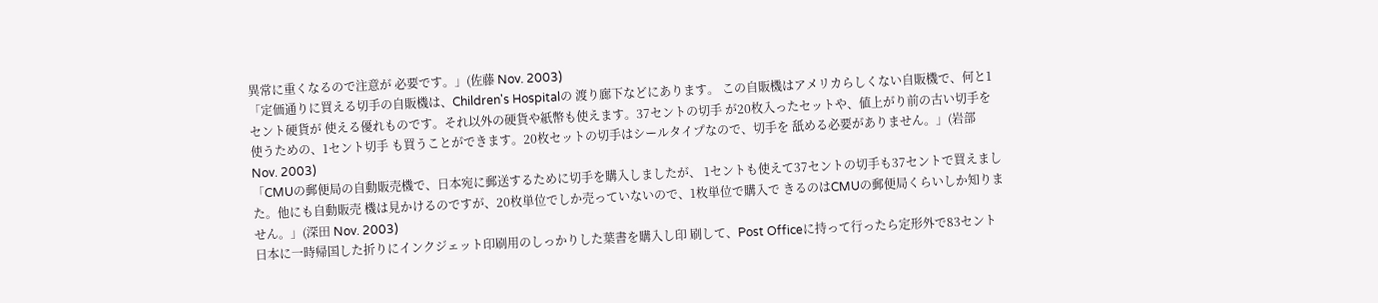異常に重くなるので注意が 必要です。」(佐藤 Nov. 2003)
「定価通りに買える切手の自販機は、Children's Hospitalの 渡り廊下などにあります。 この自販機はアメリカらしくない自販機で、何と1セント硬貨が 使える優れものです。それ以外の硬貨や紙幣も使えます。37セントの切手 が20枚入ったセットや、値上がり前の古い切手を使うための、1セント切手 も買うことができます。20枚セットの切手はシールタイプなので、切手を 舐める必要がありません。」(岩部 Nov. 2003)
「CMUの郵便局の自動販売機で、日本宛に郵送するために切手を購入しましたが、 1セントも使えて37セントの切手も37セントで買えました。他にも自動販売 機は見かけるのですが、20枚単位でしか売っていないので、1枚単位で購入で きるのはCMUの郵便局くらいしか知りません。」(深田 Nov. 2003)
日本に一時帰国した折りにインクジェット印刷用のしっかりした葉書を購入し印 刷して、Post Officeに持って行ったら定形外で83セント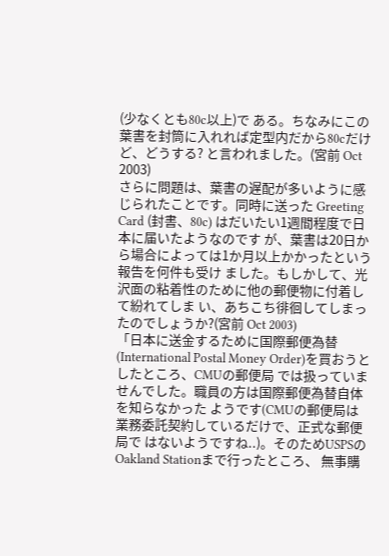(少なくとも80c以上)で ある。ちなみにこの葉書を封筒に入れれば定型内だから80cだけど、どうする? と言われました。(宮前 Oct 2003)
さらに問題は、葉書の遅配が多いように感じられたことです。同時に送った Greeting Card (封書、80c) はだいたい1週間程度で日本に届いたようなのです が、葉書は20日から場合によっては1か月以上かかったという報告を何件も受け ました。もしかして、光沢面の粘着性のために他の郵便物に付着して紛れてしま い、あちこち徘徊してしまったのでしょうか?(宮前 Oct 2003)
「日本に送金するために国際郵便為替 (International Postal Money Order)を買おうとしたところ、CMUの郵便局 では扱っていませんでした。職員の方は国際郵便為替自体を知らなかった ようです(CMUの郵便局は業務委託契約しているだけで、正式な郵便局で はないようですね..)。そのためUSPSのOakland Stationまで行ったところ、 無事購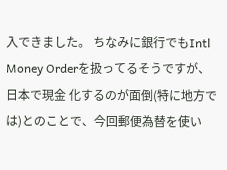入できました。 ちなみに銀行でもIntl Money Orderを扱ってるそうですが、日本で現金 化するのが面倒(特に地方では)とのことで、今回郵便為替を使い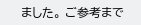ました。 ご参考まで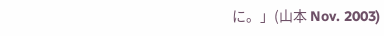に。」(山本 Nov. 2003)